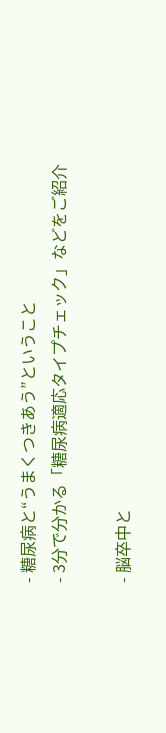- 糖尿病と“うまくつきあう”ということ
- 3分で分かる「糖尿病適応タイプチェック」などをご紹介

- 脳卒中と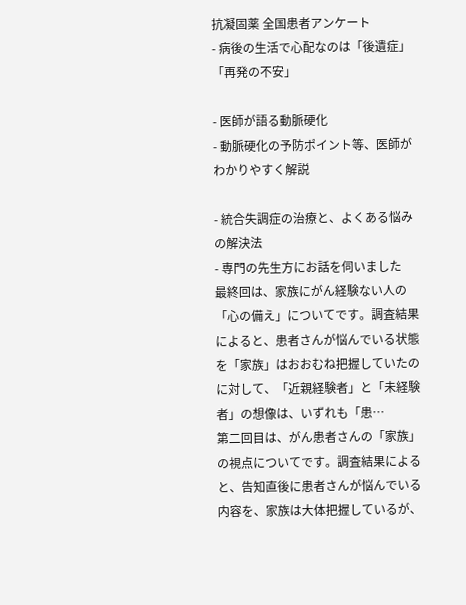抗凝固薬 全国患者アンケート
- 病後の生活で心配なのは「後遺症」「再発の不安」

- 医師が語る動脈硬化
- 動脈硬化の予防ポイント等、医師がわかりやすく解説

- 統合失調症の治療と、よくある悩みの解決法
- 専門の先生方にお話を伺いました
最終回は、家族にがん経験ない人の「心の備え」についてです。調査結果によると、患者さんが悩んでいる状態を「家族」はおおむね把握していたのに対して、「近親経験者」と「未経験者」の想像は、いずれも「患…
第二回目は、がん患者さんの「家族」の視点についてです。調査結果によると、告知直後に患者さんが悩んでいる内容を、家族は大体把握しているが、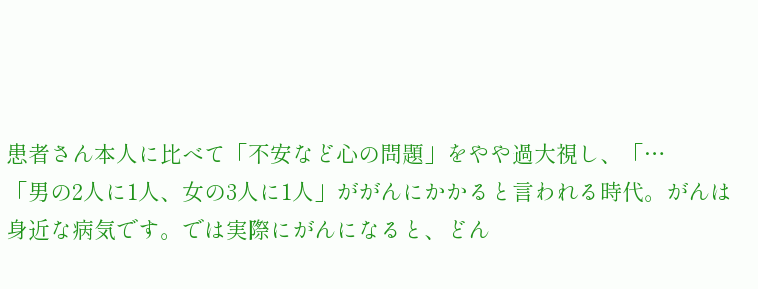患者さん本人に比べて「不安など心の問題」をやや過大視し、「…
「男の2人に1人、女の3人に1人」ががんにかかると言われる時代。がんは身近な病気です。では実際にがんになると、どん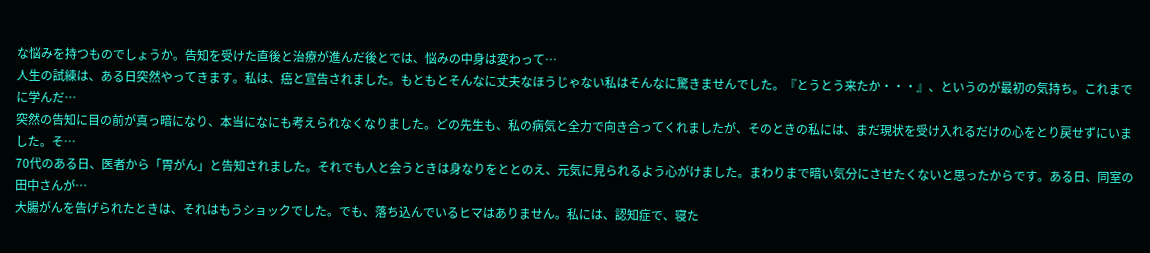な悩みを持つものでしょうか。告知を受けた直後と治療が進んだ後とでは、悩みの中身は変わって…
人生の試練は、ある日突然やってきます。私は、癌と宣告されました。もともとそんなに丈夫なほうじゃない私はそんなに驚きませんでした。『とうとう来たか・・・』、というのが最初の気持ち。これまでに学んだ…
突然の告知に目の前が真っ暗になり、本当になにも考えられなくなりました。どの先生も、私の病気と全力で向き合ってくれましたが、そのときの私には、まだ現状を受け入れるだけの心をとり戻せずにいました。そ…
70代のある日、医者から「胃がん」と告知されました。それでも人と会うときは身なりをととのえ、元気に見られるよう心がけました。まわりまで暗い気分にさせたくないと思ったからです。ある日、同室の田中さんが…
大腸がんを告げられたときは、それはもうショックでした。でも、落ち込んでいるヒマはありません。私には、認知症で、寝た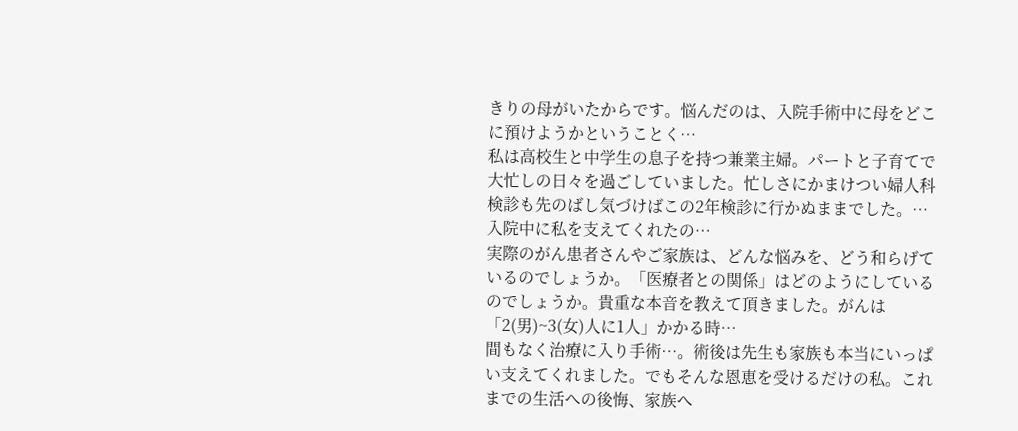きりの母がいたからです。悩んだのは、入院手術中に母をどこに預けようかということく…
私は高校生と中学生の息子を持つ兼業主婦。パートと子育てで大忙しの日々を過ごしていました。忙しさにかまけつい婦人科検診も先のばし気づけばこの2年検診に行かぬままでした。…入院中に私を支えてくれたの…
実際のがん患者さんやご家族は、どんな悩みを、どう和らげているのでしょうか。「医療者との関係」はどのようにしているのでしょうか。貴重な本音を教えて頂きました。がんは「2(男)~3(女)人に1人」かかる時…
間もなく治療に入り手術…。術後は先生も家族も本当にいっぱい支えてくれました。でもそんな恩恵を受けるだけの私。これまでの生活への後悔、家族へ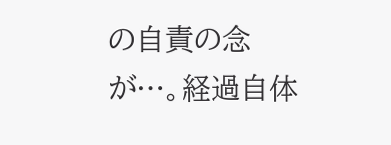の自責の念が…。経過自体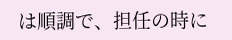は順調で、担任の時に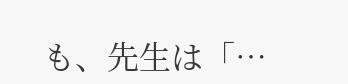も、先生は「…